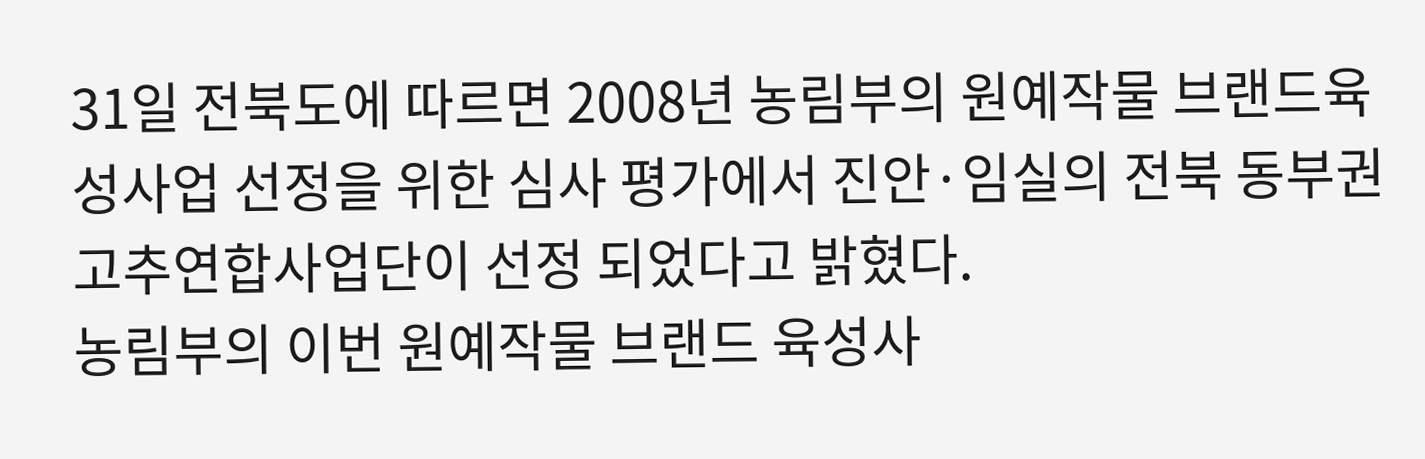31일 전북도에 따르면 2008년 농림부의 원예작물 브랜드육성사업 선정을 위한 심사 평가에서 진안·임실의 전북 동부권 고추연합사업단이 선정 되었다고 밝혔다.
농림부의 이번 원예작물 브랜드 육성사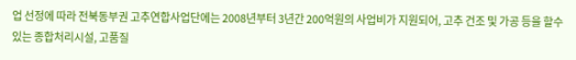업 선정에 따라 전북동부권 고추연합사업단에는 2008년부터 3년간 200억원의 사업비가 지원되어, 고추 건조 및 가공 등을 할수 있는 종합처리시설, 고품질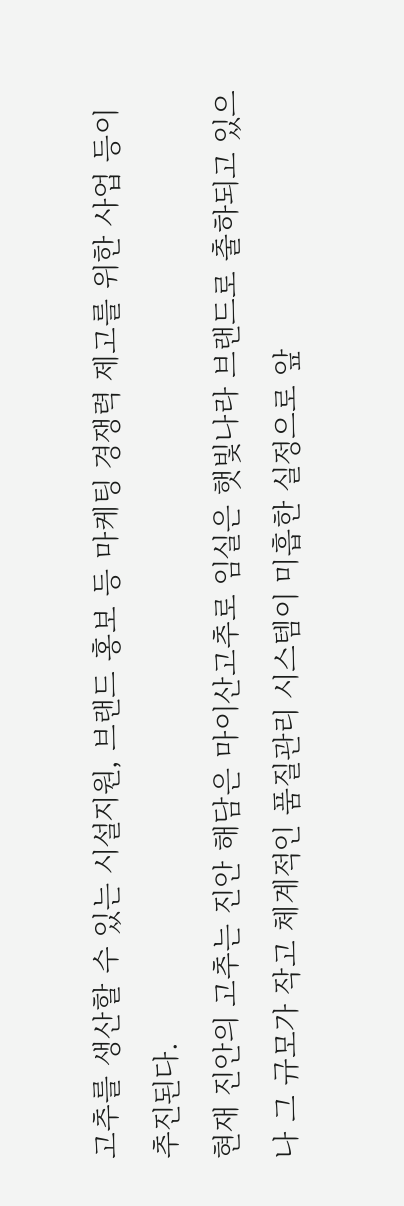고추를 생산할 수 있는 시설지원, 브랜드 홍보 등 마케팅 경쟁력 제고를 위한 사업 등이 추진된다.
현재 진안의 고추는 진안 해담은 마이산고추로 임실은 햇빛나라 브랜드로 출하되고 있으나 그 규모가 작고 체계적인 품질관리 시스템이 미흡한 실정으로 앞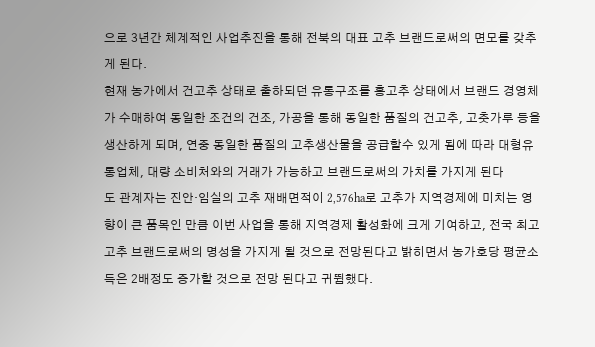으로 3년간 체계적인 사업추진을 통해 전북의 대표 고추 브랜드로써의 면모를 갖추게 된다.
현재 농가에서 건고추 상태로 출하되던 유통구조를 홍고추 상태에서 브랜드 경영체가 수매하여 동일한 조건의 건조, 가공을 통해 동일한 품질의 건고추, 고춧가루 등을 생산하게 되며, 연중 동일한 품질의 고추생산물을 공급할수 있게 됨에 따라 대형유통업체, 대량 소비처와의 거래가 가능하고 브랜드로써의 가치를 가지게 된다
도 관계자는 진안·임실의 고추 재배면적이 2,576ha로 고추가 지역경제에 미치는 영향이 큰 품목인 만큼 이번 사업을 통해 지역경제 활성화에 크게 기여하고, 전국 최고 고추 브랜드로써의 명성을 가지게 될 것으로 전망된다고 밝히면서 농가호당 평균소득은 2배정도 증가할 것으로 전망 된다고 귀뜀했다.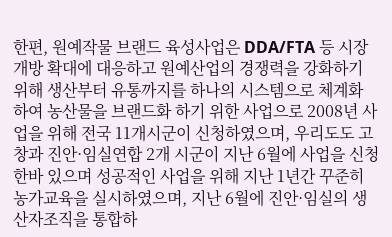한편, 원예작물 브랜드 육성사업은 DDA/FTA 등 시장개방 확대에 대응하고 원예산업의 경쟁력을 강화하기 위해 생산부터 유통까지를 하나의 시스템으로 체계화 하여 농산물을 브랜드화 하기 위한 사업으로 2008년 사업을 위해 전국 11개시군이 신청하였으며, 우리도도 고창과 진안·임실연합 2개 시군이 지난 6월에 사업을 신청한바 있으며 성공적인 사업을 위해 지난 1년간 꾸준히 농가교육을 실시하였으며, 지난 6월에 진안·임실의 생산자조직을 통합하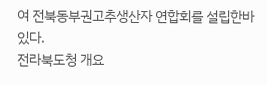여 전북동부권고추생산자 연합회를 설립한바 있다.
전라북도청 개요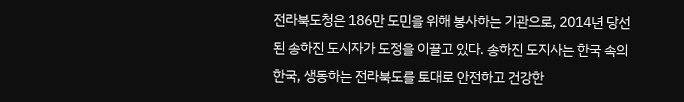전라북도청은 186만 도민을 위해 봉사하는 기관으로, 2014년 당선된 송하진 도시자가 도정을 이끌고 있다. 송하진 도지사는 한국 속의 한국, 생동하는 전라북도를 토대로 안전하고 건강한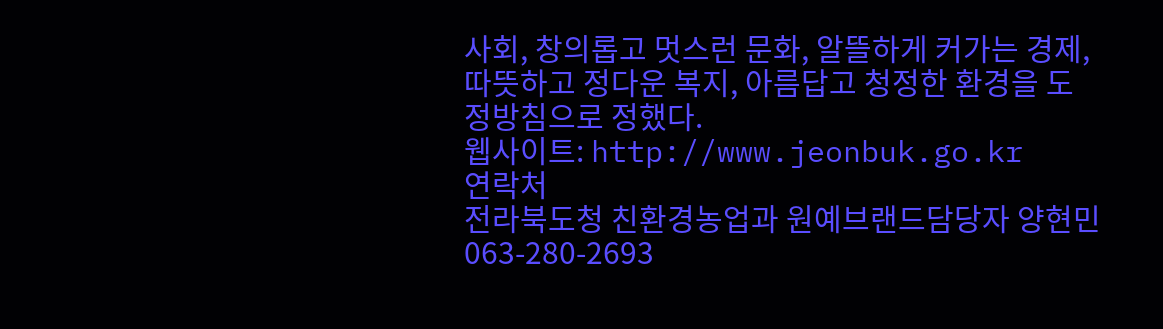사회, 창의롭고 멋스런 문화, 알뜰하게 커가는 경제, 따뜻하고 정다운 복지, 아름답고 청정한 환경을 도정방침으로 정했다.
웹사이트: http://www.jeonbuk.go.kr
연락처
전라북도청 친환경농업과 원예브랜드담당자 양현민 063-280-2693